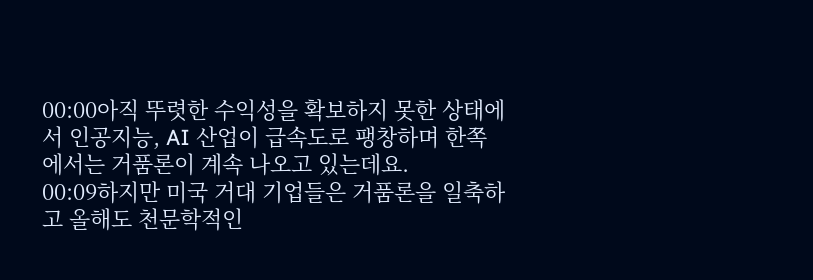00:00아직 뚜렷한 수익성을 확보하지 못한 상태에서 인공지능, AI 산업이 급속도로 팽창하며 한쪽에서는 거품론이 계속 나오고 있는데요.
00:09하지만 미국 거대 기업들은 거품론을 일축하고 올해도 천문학적인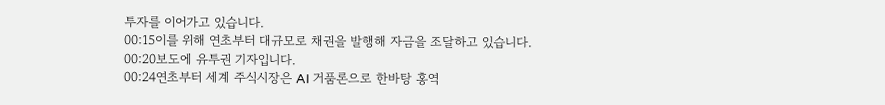투자를 이어가고 있습니다.
00:15이를 위해 연초부터 대규모로 채권을 발행해 자금을 조달하고 있습니다.
00:20보도에 유투권 기자입니다.
00:24연초부터 세계 주식시장은 AI 거품론으로 한바탕 홍역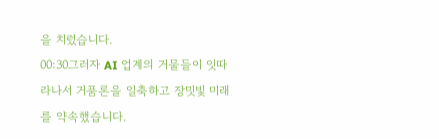을 치렀습니다.
00:30그러자 AI 업계의 거물들이 잇따라나서 거품론을 일축하고 장밋빛 미래를 약속했습니다.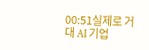00:51실제로 거대 AI 기업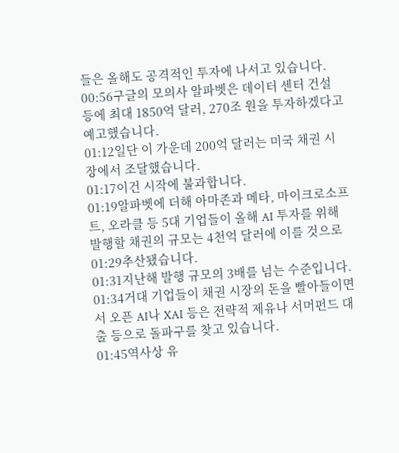들은 올해도 공격적인 투자에 나서고 있습니다.
00:56구글의 모의사 알파벳은 데이터 센터 건설 등에 최대 1850억 달러, 270조 원을 투자하겠다고 예고했습니다.
01:12일단 이 가운데 200억 달러는 미국 채권 시장에서 조달했습니다.
01:17이건 시작에 불과합니다.
01:19알파벳에 더해 아마존과 메타, 마이크로소프트, 오라클 등 5대 기업들이 올해 AI 투자를 위해 발행할 채권의 규모는 4천억 달러에 이를 것으로
01:29추산됐습니다.
01:31지난해 발행 규모의 3배를 넘는 수준입니다.
01:34거대 기업들이 채권 시장의 돈을 빨아들이면서 오픈 AI나 XAI 등은 전략적 제유나 서머펀드 대출 등으로 돌파구를 찾고 있습니다.
01:45역사상 유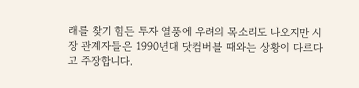래를 찾기 힘든 투자 열풍에 우려의 목소리도 나오지만 시장 관계자들은 1990년대 닷컴버블 때와는 상황이 다르다고 주장합니다.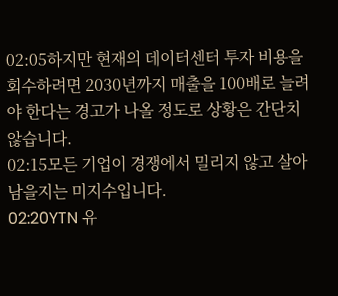02:05하지만 현재의 데이터센터 투자 비용을 회수하려면 2030년까지 매출을 100배로 늘려야 한다는 경고가 나올 정도로 상황은 간단치 않습니다.
02:15모든 기업이 경쟁에서 밀리지 않고 살아남을지는 미지수입니다.
02:20YTN 유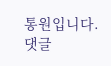통원입니다.
댓글